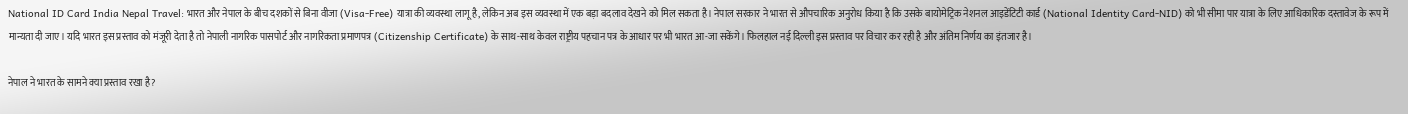National ID Card India Nepal Travel: भारत और नेपाल के बीच दशकों से बिना वीजा (Visa-Free) यात्रा की व्यवस्था लागू है, लेकिन अब इस व्यवस्था में एक बड़ा बदलाव देखने को मिल सकता है। नेपाल सरकार ने भारत से औपचारिक अनुरोध किया है कि उसके बायोमेट्रिक नेशनल आइडेंटिटी कार्ड (National Identity Card-NID) को भी सीमा पार यात्रा के लिए आधिकारिक दस्तावेज के रूप में मान्यता दी जाए। यदि भारत इस प्रस्ताव को मंजूरी देता है तो नेपाली नागरिक पासपोर्ट और नागरिकता प्रमाणपत्र (Citizenship Certificate) के साथ-साथ केवल राष्ट्रीय पहचान पत्र के आधार पर भी भारत आ-जा सकेंगे। फिलहाल नई दिल्ली इस प्रस्ताव पर विचार कर रही है और अंतिम निर्णय का इंतजार है।

नेपाल ने भारत के सामने क्या प्रस्ताव रखा है?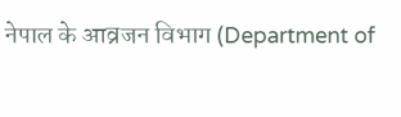नेपाल के आव्रजन विभाग (Department of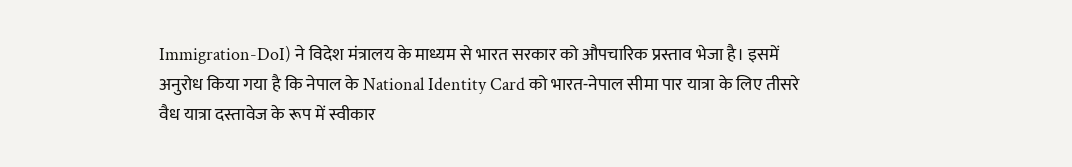Immigration-DoI) ने विदेश मंत्रालय के माध्यम से भारत सरकार को औपचारिक प्रस्ताव भेजा है। इसमें अनुरोध किया गया है कि नेपाल के National Identity Card को भारत-नेपाल सीमा पार यात्रा के लिए तीसरे वैध यात्रा दस्तावेज के रूप में स्वीकार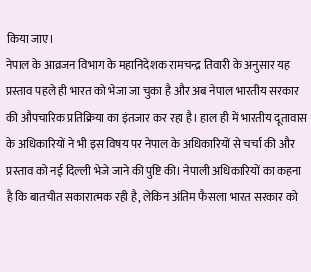किया जाए।
नेपाल के आव्रजन विभाग के महानिदेशक रामचन्द्र तिवारी के अनुसार यह प्रस्ताव पहले ही भारत को भेजा जा चुका है और अब नेपाल भारतीय सरकार की औपचारिक प्रतिक्रिया का इंतजार कर रहा है। हाल ही में भारतीय दूतावास के अधिकारियों ने भी इस विषय पर नेपाल के अधिकारियों से चर्चा की और प्रस्ताव को नई दिल्ली भेजे जाने की पुष्टि की। नेपाली अधिकारियों का कहना है कि बातचीत सकारात्मक रही है, लेकिन अंतिम फैसला भारत सरकार को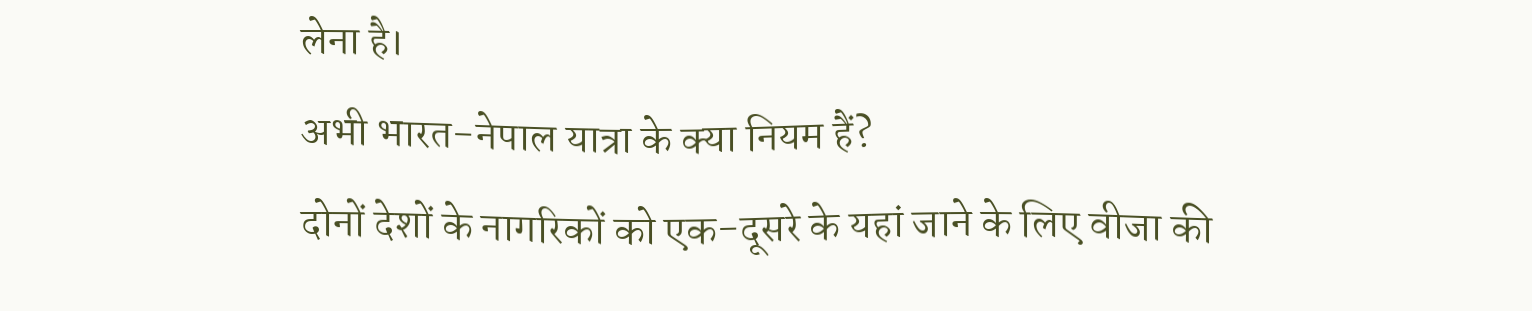लेना है।
अभी भारत-नेपाल यात्रा के क्या नियम हैं?
दोनों देशों के नागरिकों को एक-दूसरे के यहां जाने के लिए वीजा की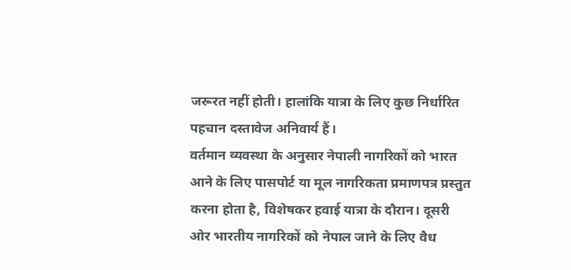जरूरत नहीं होती। हालांकि यात्रा के लिए कुछ निर्धारित पहचान दस्तावेज अनिवार्य हैं।
वर्तमान व्यवस्था के अनुसार नेपाली नागरिकों को भारत आने के लिए पासपोर्ट या मूल नागरिकता प्रमाणपत्र प्रस्तुत करना होता है, विशेषकर हवाई यात्रा के दौरान। दूसरी ओर भारतीय नागरिकों को नेपाल जाने के लिए वैध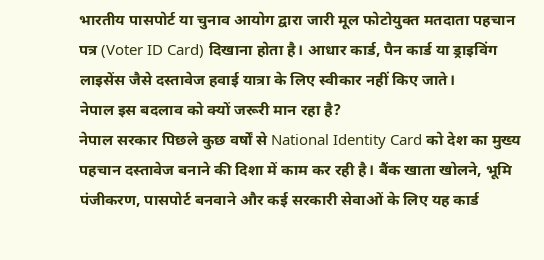भारतीय पासपोर्ट या चुनाव आयोग द्वारा जारी मूल फोटोयुक्त मतदाता पहचान पत्र (Voter ID Card) दिखाना होता है। आधार कार्ड, पैन कार्ड या ड्राइविंग लाइसेंस जैसे दस्तावेज हवाई यात्रा के लिए स्वीकार नहीं किए जाते।
नेपाल इस बदलाव को क्यों जरूरी मान रहा है?
नेपाल सरकार पिछले कुछ वर्षों से National Identity Card को देश का मुख्य पहचान दस्तावेज बनाने की दिशा में काम कर रही है। बैंक खाता खोलने, भूमि पंजीकरण, पासपोर्ट बनवाने और कई सरकारी सेवाओं के लिए यह कार्ड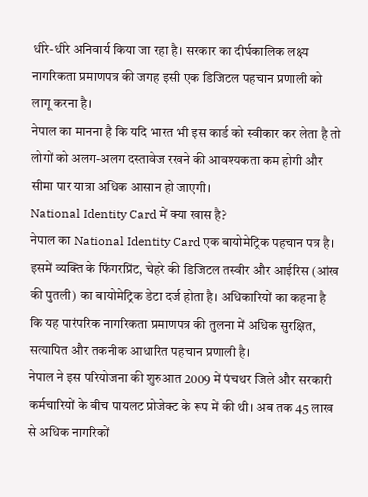धीरे-धीरे अनिवार्य किया जा रहा है। सरकार का दीर्घकालिक लक्ष्य नागरिकता प्रमाणपत्र की जगह इसी एक डिजिटल पहचान प्रणाली को लागू करना है।
नेपाल का मानना है कि यदि भारत भी इस कार्ड को स्वीकार कर लेता है तो लोगों को अलग-अलग दस्तावेज रखने की आवश्यकता कम होगी और सीमा पार यात्रा अधिक आसान हो जाएगी।
National Identity Card में क्या खास है?
नेपाल का National Identity Card एक बायोमेट्रिक पहचान पत्र है। इसमें व्यक्ति के फिंगरप्रिंट, चेहरे की डिजिटल तस्वीर और आईरिस (आंख की पुतली) का बायोमेट्रिक डेटा दर्ज होता है। अधिकारियों का कहना है कि यह पारंपरिक नागरिकता प्रमाणपत्र की तुलना में अधिक सुरक्षित, सत्यापित और तकनीक आधारित पहचान प्रणाली है।
नेपाल ने इस परियोजना की शुरुआत 2009 में पंचथर जिले और सरकारी कर्मचारियों के बीच पायलट प्रोजेक्ट के रूप में की थी। अब तक 45 लाख से अधिक नागरिकों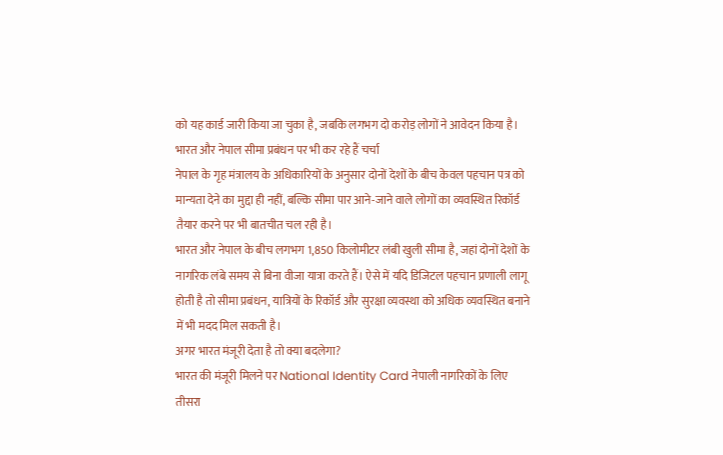को यह कार्ड जारी किया जा चुका है, जबकि लगभग दो करोड़ लोगों ने आवेदन किया है।
भारत और नेपाल सीमा प्रबंधन पर भी कर रहे हैं चर्चा
नेपाल के गृह मंत्रालय के अधिकारियों के अनुसार दोनों देशों के बीच केवल पहचान पत्र को मान्यता देने का मुद्दा ही नहीं, बल्कि सीमा पार आने-जाने वाले लोगों का व्यवस्थित रिकॉर्ड तैयार करने पर भी बातचीत चल रही है।
भारत और नेपाल के बीच लगभग 1,850 किलोमीटर लंबी खुली सीमा है, जहां दोनों देशों के नागरिक लंबे समय से बिना वीजा यात्रा करते हैं। ऐसे में यदि डिजिटल पहचान प्रणाली लागू होती है तो सीमा प्रबंधन, यात्रियों के रिकॉर्ड और सुरक्षा व्यवस्था को अधिक व्यवस्थित बनाने में भी मदद मिल सकती है।
अगर भारत मंजूरी देता है तो क्या बदलेगा?
भारत की मंजूरी मिलने पर National Identity Card नेपाली नागरिकों के लिए तीसरा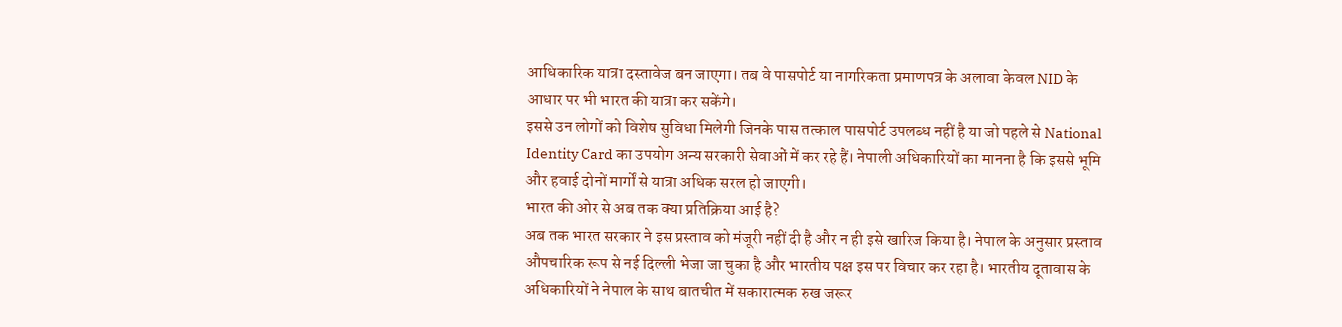आधिकारिक यात्रा दस्तावेज बन जाएगा। तब वे पासपोर्ट या नागरिकता प्रमाणपत्र के अलावा केवल NID के आधार पर भी भारत की यात्रा कर सकेंगे।
इससे उन लोगों को विशेष सुविधा मिलेगी जिनके पास तत्काल पासपोर्ट उपलब्ध नहीं है या जो पहले से National Identity Card का उपयोग अन्य सरकारी सेवाओं में कर रहे हैं। नेपाली अधिकारियों का मानना है कि इससे भूमि और हवाई दोनों मार्गों से यात्रा अधिक सरल हो जाएगी।
भारत की ओर से अब तक क्या प्रतिक्रिया आई है?
अब तक भारत सरकार ने इस प्रस्ताव को मंजूरी नहीं दी है और न ही इसे खारिज किया है। नेपाल के अनुसार प्रस्ताव औपचारिक रूप से नई दिल्ली भेजा जा चुका है और भारतीय पक्ष इस पर विचार कर रहा है। भारतीय दूतावास के अधिकारियों ने नेपाल के साथ बातचीत में सकारात्मक रुख जरूर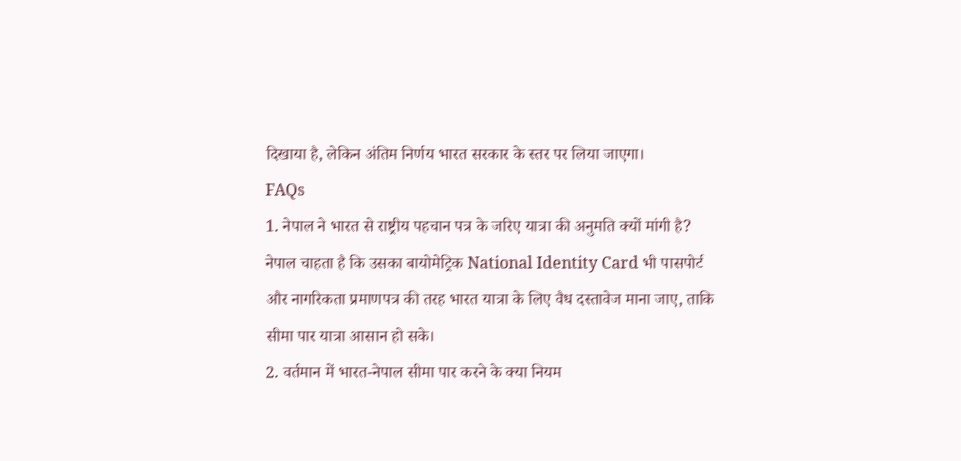दिखाया है, लेकिन अंतिम निर्णय भारत सरकार के स्तर पर लिया जाएगा।
FAQs
1. नेपाल ने भारत से राष्ट्रीय पहचान पत्र के जरिए यात्रा की अनुमति क्यों मांगी है?
नेपाल चाहता है कि उसका बायोमेट्रिक National Identity Card भी पासपोर्ट और नागरिकता प्रमाणपत्र की तरह भारत यात्रा के लिए वैध दस्तावेज माना जाए, ताकि सीमा पार यात्रा आसान हो सके।
2. वर्तमान में भारत-नेपाल सीमा पार करने के क्या नियम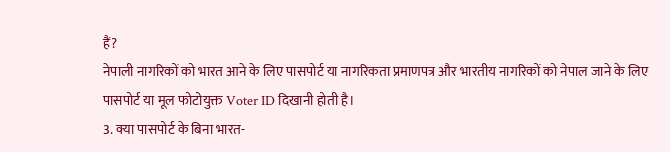हैं?
नेपाली नागरिकों को भारत आने के लिए पासपोर्ट या नागरिकता प्रमाणपत्र और भारतीय नागरिकों को नेपाल जाने के लिए पासपोर्ट या मूल फोटोयुक्त Voter ID दिखानी होती है।
3. क्या पासपोर्ट के बिना भारत-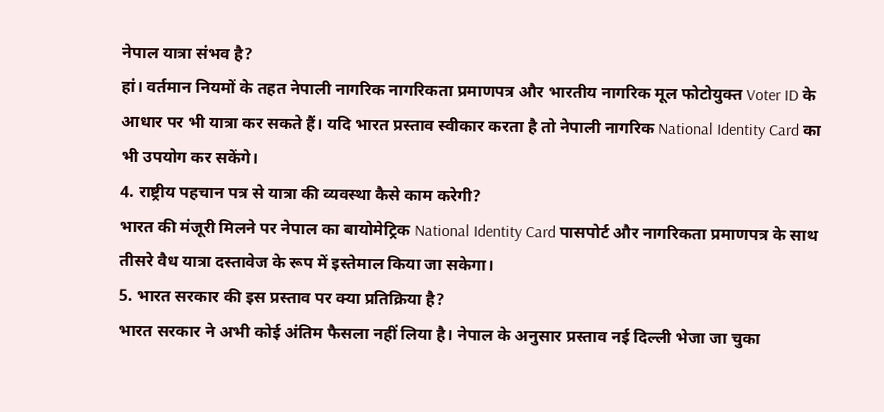नेपाल यात्रा संभव है?
हां। वर्तमान नियमों के तहत नेपाली नागरिक नागरिकता प्रमाणपत्र और भारतीय नागरिक मूल फोटोयुक्त Voter ID के आधार पर भी यात्रा कर सकते हैं। यदि भारत प्रस्ताव स्वीकार करता है तो नेपाली नागरिक National Identity Card का भी उपयोग कर सकेंगे।
4. राष्ट्रीय पहचान पत्र से यात्रा की व्यवस्था कैसे काम करेगी?
भारत की मंजूरी मिलने पर नेपाल का बायोमेट्रिक National Identity Card पासपोर्ट और नागरिकता प्रमाणपत्र के साथ तीसरे वैध यात्रा दस्तावेज के रूप में इस्तेमाल किया जा सकेगा।
5. भारत सरकार की इस प्रस्ताव पर क्या प्रतिक्रिया है?
भारत सरकार ने अभी कोई अंतिम फैसला नहीं लिया है। नेपाल के अनुसार प्रस्ताव नई दिल्ली भेजा जा चुका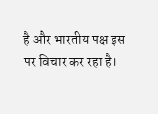है और भारतीय पक्ष इस पर विचार कर रहा है।